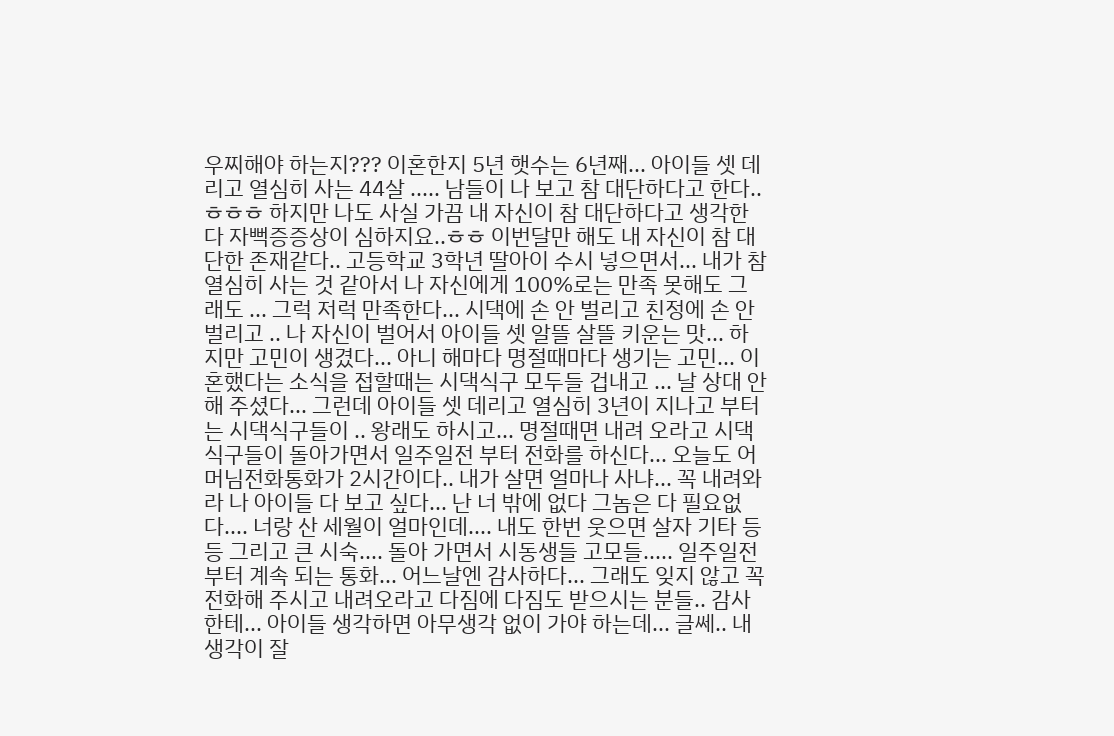우찌해야 하는지??? 이혼한지 5년 햇수는 6년째... 아이들 셋 데리고 열심히 사는 44살 ..... 남들이 나 보고 참 대단하다고 한다.. ㅎㅎㅎ 하지만 나도 사실 가끔 내 자신이 참 대단하다고 생각한다 자뻑증증상이 심하지요..ㅎㅎ 이번달만 해도 내 자신이 참 대단한 존재같다.. 고등학교 3학년 딸아이 수시 넣으면서... 내가 참 열심히 사는 것 같아서 나 자신에게 100%로는 만족 못해도 그래도 ... 그럭 저럭 만족한다... 시댁에 손 안 벌리고 친정에 손 안 벌리고 .. 나 자신이 벌어서 아이들 셋 알뜰 살뜰 키운는 맛... 하지만 고민이 생겼다... 아니 해마다 명절때마다 생기는 고민... 이혼했다는 소식을 접할때는 시댁식구 모두들 겁내고 ... 날 상대 안 해 주셨다... 그런데 아이들 셋 데리고 열심히 3년이 지나고 부터는 시댁식구들이 .. 왕래도 하시고... 명절때면 내려 오라고 시댁식구들이 돌아가면서 일주일전 부터 전화를 하신다... 오늘도 어머님전화통화가 2시간이다.. 내가 살면 얼마나 사냐... 꼭 내려와라 나 아이들 다 보고 싶다... 난 너 밖에 없다 그놈은 다 필요없다.... 너랑 산 세월이 얼마인데.... 내도 한번 웃으면 살자 기타 등등 그리고 큰 시숙.... 돌아 가면서 시동생들 고모들..... 일주일전부터 계속 되는 통화... 어느날엔 감사하다... 그래도 잊지 않고 꼭 전화해 주시고 내려오라고 다짐에 다짐도 받으시는 분들.. 감사한테... 아이들 생각하면 아무생각 없이 가야 하는데... 글쎄.. 내 생각이 잘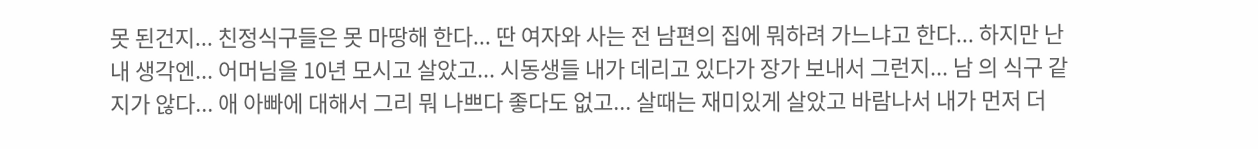못 된건지... 친정식구들은 못 마땅해 한다... 딴 여자와 사는 전 남편의 집에 뭐하려 가느냐고 한다... 하지만 난 내 생각엔... 어머님을 10년 모시고 살았고... 시동생들 내가 데리고 있다가 장가 보내서 그런지... 남 의 식구 같지가 않다... 애 아빠에 대해서 그리 뭐 나쁘다 좋다도 없고... 살때는 재미있게 살았고 바람나서 내가 먼저 더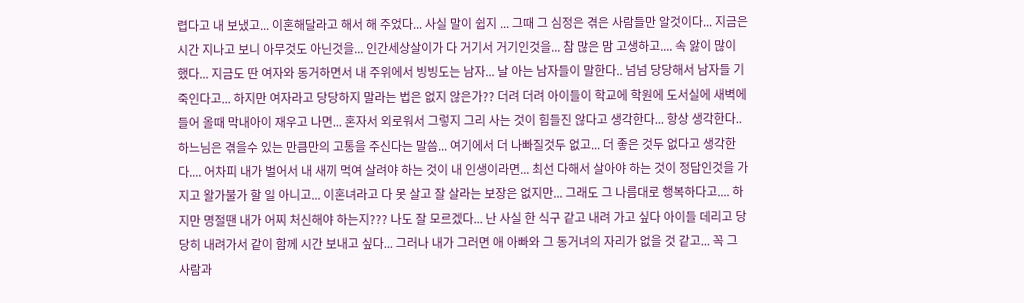렵다고 내 보냈고... 이혼해달라고 해서 해 주었다... 사실 말이 쉽지 ... 그때 그 심정은 겪은 사람들만 알것이다... 지금은 시간 지나고 보니 아무것도 아닌것을... 인간세상살이가 다 거기서 거기인것을... 참 많은 맘 고생하고.... 속 앓이 많이 했다... 지금도 딴 여자와 동거하면서 내 주위에서 빙빙도는 남자... 날 아는 남자들이 말한다.. 넘넘 당당해서 남자들 기 죽인다고... 하지만 여자라고 당당하지 말라는 법은 없지 않은가?? 더려 더려 아이들이 학교에 학원에 도서실에 새벽에 들어 올때 막내아이 재우고 나면... 혼자서 외로워서 그렇지 그리 사는 것이 힘들진 않다고 생각한다... 항상 생각한다.. 하느님은 겪을수 있는 만큼만의 고통을 주신다는 말씀... 여기에서 더 나빠질것두 없고... 더 좋은 것두 없다고 생각한다.... 어차피 내가 벌어서 내 새끼 먹여 살려야 하는 것이 내 인생이라면... 최선 다해서 살아야 하는 것이 정답인것을 가지고 왈가불가 할 일 아니고... 이혼녀라고 다 못 살고 잘 살라는 보장은 없지만... 그래도 그 나름대로 행복하다고.... 하지만 명절땐 내가 어찌 처신해야 하는지??? 나도 잘 모르겠다... 난 사실 한 식구 같고 내려 가고 싶다 아이들 데리고 당당히 내려가서 같이 함께 시간 보내고 싶다... 그러나 내가 그러면 애 아빠와 그 동거녀의 자리가 없을 것 같고... 꼭 그 사람과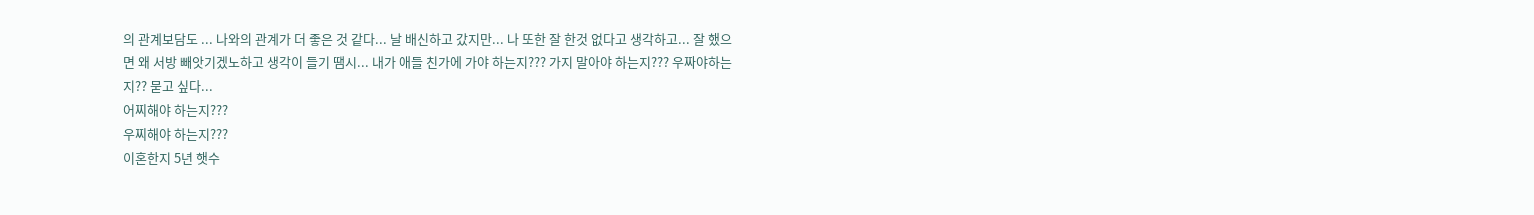의 관계보담도 ... 나와의 관계가 더 좋은 것 같다... 날 배신하고 갔지만... 나 또한 잘 한것 없다고 생각하고... 잘 했으면 왜 서방 빼앗기겠노하고 생각이 들기 땜시... 내가 애들 친가에 가야 하는지??? 가지 말아야 하는지??? 우짜야하는지?? 묻고 싶다...
어찌해야 하는지???
우찌해야 하는지???
이혼한지 5년 햇수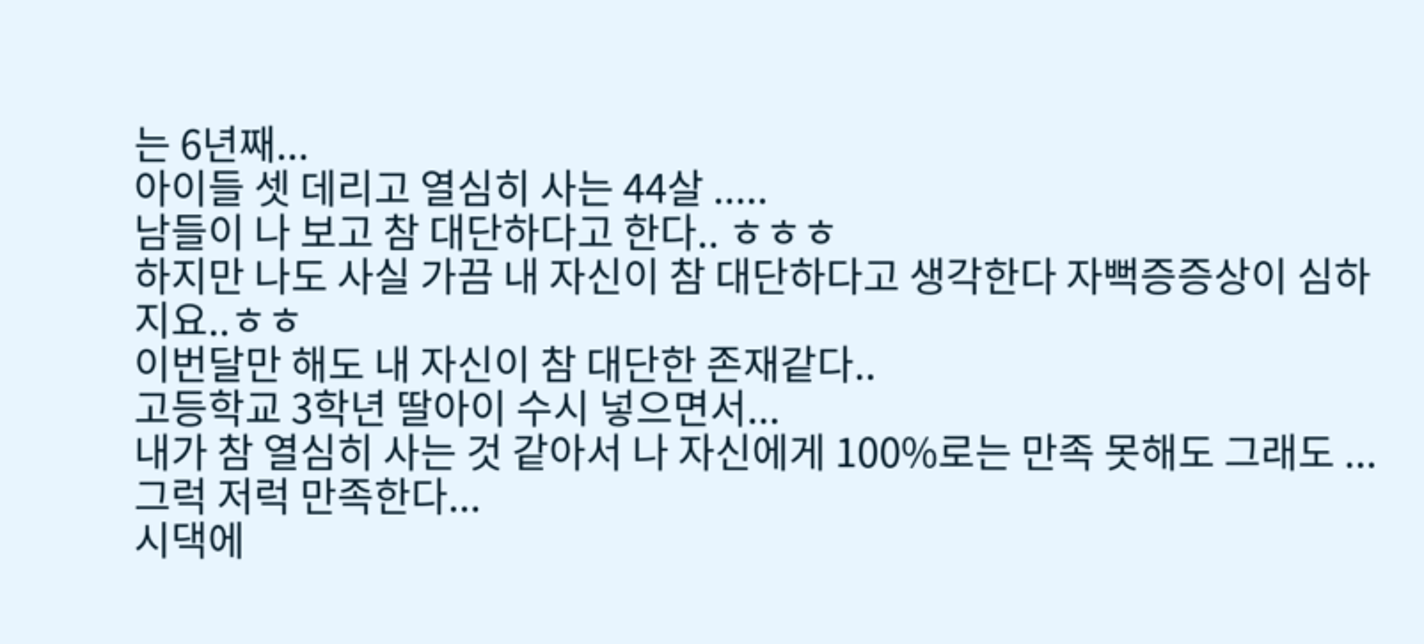는 6년째...
아이들 셋 데리고 열심히 사는 44살 .....
남들이 나 보고 참 대단하다고 한다.. ㅎㅎㅎ
하지만 나도 사실 가끔 내 자신이 참 대단하다고 생각한다 자뻑증증상이 심하지요..ㅎㅎ
이번달만 해도 내 자신이 참 대단한 존재같다..
고등학교 3학년 딸아이 수시 넣으면서...
내가 참 열심히 사는 것 같아서 나 자신에게 100%로는 만족 못해도 그래도 ...
그럭 저럭 만족한다...
시댁에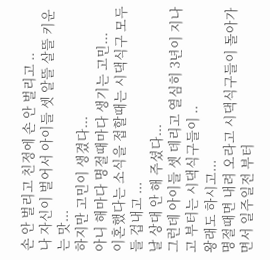손 안 벌리고 친정에 손 안 벌리고 ..
나 자신이 벌어서 아이들 셋 알뜰 살뜰 키운는 맛...
하지만 고민이 생겼다...
아니 해마다 명절때마다 생기는 고민...
이혼했다는 소식을 접할때는 시댁식구 모두들 겁내고 ...
날 상대 안 해 주셨다...
그런데 아이들 셋 데리고 열심히 3년이 지나고 부터는 시댁식구들이 ..
왕래도 하시고...
명절때면 내려 오라고 시댁식구들이 돌아가면서 일주일전 부터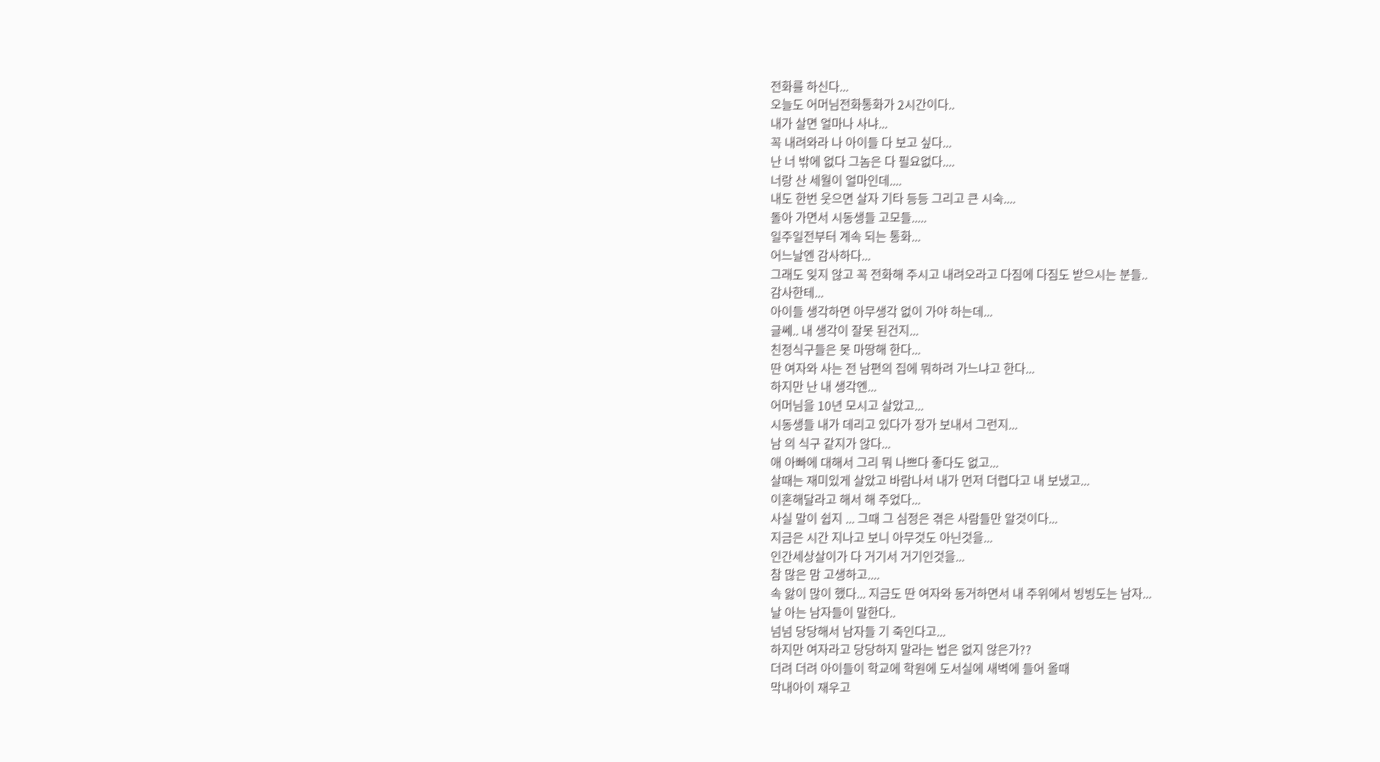전화를 하신다...
오늘도 어머님전화통화가 2시간이다..
내가 살면 얼마나 사냐...
꼭 내려와라 나 아이들 다 보고 싶다...
난 너 밖에 없다 그놈은 다 필요없다....
너랑 산 세월이 얼마인데....
내도 한번 웃으면 살자 기타 등등 그리고 큰 시숙....
돌아 가면서 시동생들 고모들.....
일주일전부터 계속 되는 통화...
어느날엔 감사하다...
그래도 잊지 않고 꼭 전화해 주시고 내려오라고 다짐에 다짐도 받으시는 분들..
감사한테...
아이들 생각하면 아무생각 없이 가야 하는데...
글쎄.. 내 생각이 잘못 된건지...
친정식구들은 못 마땅해 한다...
딴 여자와 사는 전 남편의 집에 뭐하려 가느냐고 한다...
하지만 난 내 생각엔...
어머님을 10년 모시고 살았고...
시동생들 내가 데리고 있다가 장가 보내서 그런지...
남 의 식구 같지가 않다...
애 아빠에 대해서 그리 뭐 나쁘다 좋다도 없고...
살때는 재미있게 살았고 바람나서 내가 먼저 더렵다고 내 보냈고...
이혼해달라고 해서 해 주었다...
사실 말이 쉽지 ... 그때 그 심정은 겪은 사람들만 알것이다...
지금은 시간 지나고 보니 아무것도 아닌것을...
인간세상살이가 다 거기서 거기인것을...
참 많은 맘 고생하고....
속 앓이 많이 했다... 지금도 딴 여자와 동거하면서 내 주위에서 빙빙도는 남자...
날 아는 남자들이 말한다..
넘넘 당당해서 남자들 기 죽인다고...
하지만 여자라고 당당하지 말라는 법은 없지 않은가??
더려 더려 아이들이 학교에 학원에 도서실에 새벽에 들어 올때
막내아이 재우고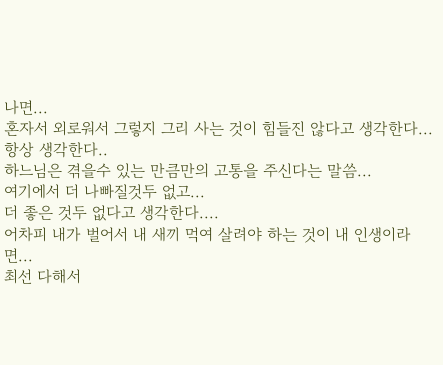나면...
혼자서 외로워서 그렇지 그리 사는 것이 힘들진 않다고 생각한다...
항상 생각한다..
하느님은 겪을수 있는 만큼만의 고통을 주신다는 말씀...
여기에서 더 나빠질것두 없고...
더 좋은 것두 없다고 생각한다....
어차피 내가 벌어서 내 새끼 먹여 살려야 하는 것이 내 인생이라면...
최선 다해서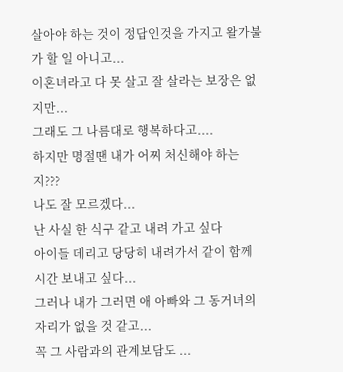살아야 하는 것이 정답인것을 가지고 왈가불가 할 일 아니고...
이혼녀라고 다 못 살고 잘 살라는 보장은 없지만...
그래도 그 나름대로 행복하다고....
하지만 명절땐 내가 어찌 처신해야 하는지???
나도 잘 모르겠다...
난 사실 한 식구 같고 내려 가고 싶다
아이들 데리고 당당히 내려가서 같이 함께 시간 보내고 싶다...
그러나 내가 그러면 애 아빠와 그 동거녀의 자리가 없을 것 같고...
꼭 그 사람과의 관계보담도 ...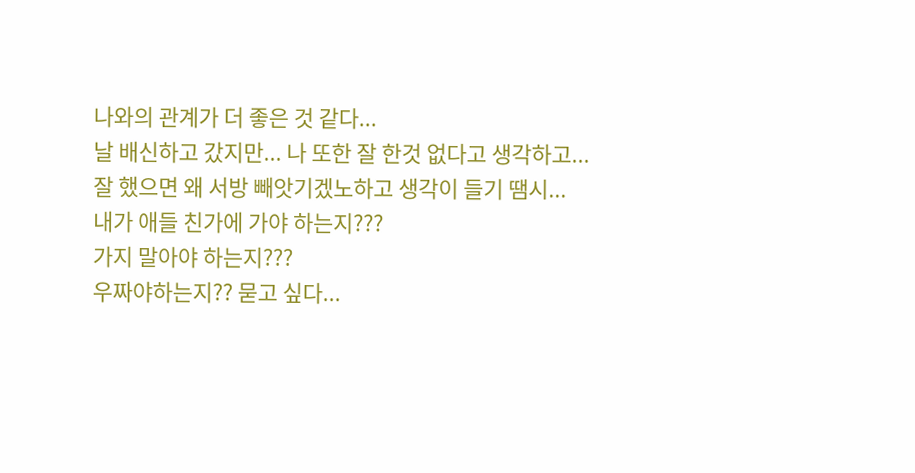나와의 관계가 더 좋은 것 같다...
날 배신하고 갔지만... 나 또한 잘 한것 없다고 생각하고...
잘 했으면 왜 서방 빼앗기겠노하고 생각이 들기 땜시...
내가 애들 친가에 가야 하는지???
가지 말아야 하는지???
우짜야하는지?? 묻고 싶다...